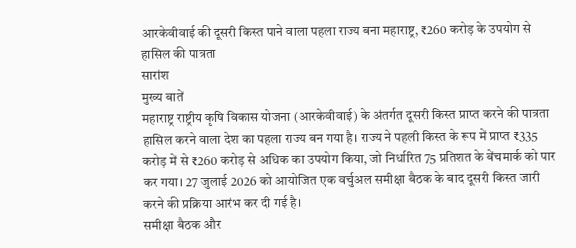आरकेवीवाई की दूसरी किस्त पाने वाला पहला राज्य बना महाराष्ट्र, ₹260 करोड़ के उपयोग से हासिल की पात्रता
सारांश
मुख्य बातें
महाराष्ट्र राष्ट्रीय कृषि विकास योजना (आरकेवीवाई) के अंतर्गत दूसरी किस्त प्राप्त करने की पात्रता हासिल करने वाला देश का पहला राज्य बन गया है। राज्य ने पहली किस्त के रूप में प्राप्त ₹335 करोड़ में से ₹260 करोड़ से अधिक का उपयोग किया, जो निर्धारित 75 प्रतिशत के बेंचमार्क को पार कर गया। 27 जुलाई 2026 को आयोजित एक वर्चुअल समीक्षा बैठक के बाद दूसरी किस्त जारी करने की प्रक्रिया आरंभ कर दी गई है।
समीक्षा बैठक और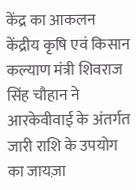केंद्र का आकलन
केंद्रीय कृषि एवं किसान कल्याण मंत्री शिवराज सिंह चौहान ने आरकेवीवाई के अंतर्गत जारी राशि के उपयोग का जायज़ा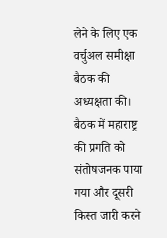लेने के लिए एक वर्चुअल समीक्षा बैठक की अध्यक्षता की। बैठक में महाराष्ट्र की प्रगति को संतोषजनक पाया गया और दूसरी किस्त जारी करने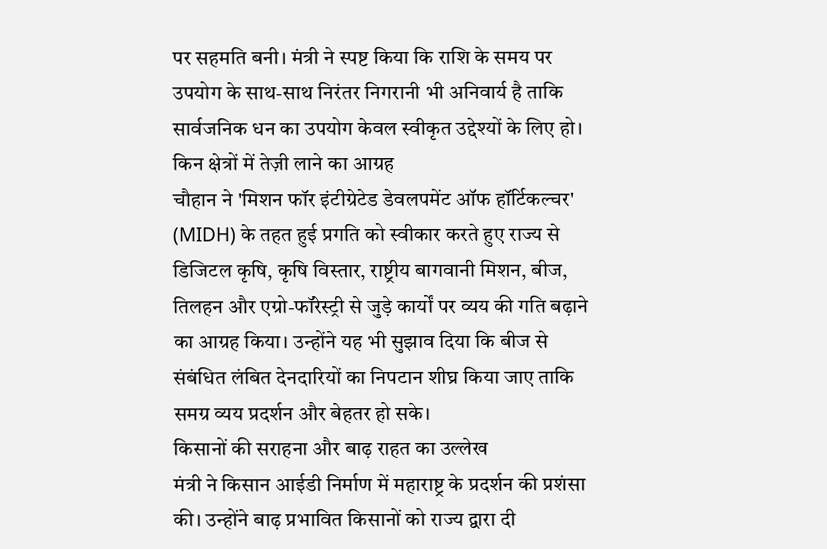पर सहमति बनी। मंत्री ने स्पष्ट किया कि राशि के समय पर उपयोग के साथ-साथ निरंतर निगरानी भी अनिवार्य है ताकि सार्वजनिक धन का उपयोग केवल स्वीकृत उद्देश्यों के लिए हो।
किन क्षेत्रों में तेज़ी लाने का आग्रह
चौहान ने 'मिशन फॉर इंटीग्रेटेड डेवलपमेंट ऑफ हॉर्टिकल्चर' (MIDH) के तहत हुई प्रगति को स्वीकार करते हुए राज्य से डिजिटल कृषि, कृषि विस्तार, राष्ट्रीय बागवानी मिशन, बीज, तिलहन और एग्रो-फॉरेस्ट्री से जुड़े कार्यों पर व्यय की गति बढ़ाने का आग्रह किया। उन्होंने यह भी सुझाव दिया कि बीज से संबंधित लंबित देनदारियों का निपटान शीघ्र किया जाए ताकि समग्र व्यय प्रदर्शन और बेहतर हो सके।
किसानों की सराहना और बाढ़ राहत का उल्लेख
मंत्री ने किसान आईडी निर्माण में महाराष्ट्र के प्रदर्शन की प्रशंसा की। उन्होंने बाढ़ प्रभावित किसानों को राज्य द्वारा दी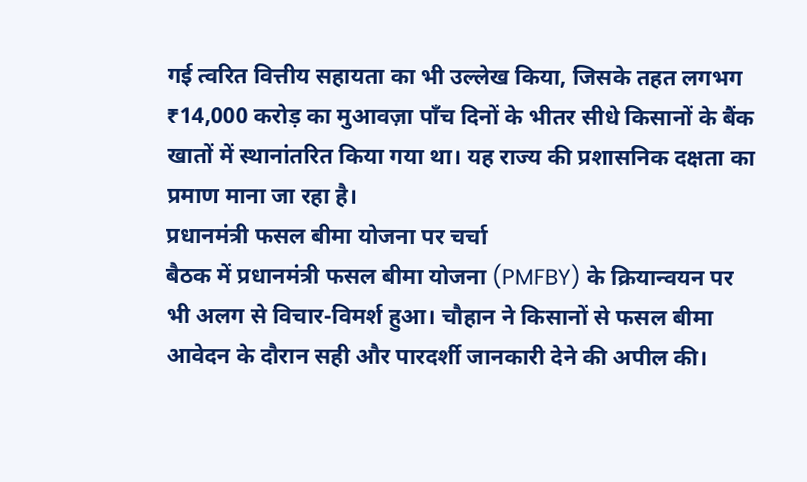गई त्वरित वित्तीय सहायता का भी उल्लेख किया, जिसके तहत लगभग ₹14,000 करोड़ का मुआवज़ा पाँच दिनों के भीतर सीधे किसानों के बैंक खातों में स्थानांतरित किया गया था। यह राज्य की प्रशासनिक दक्षता का प्रमाण माना जा रहा है।
प्रधानमंत्री फसल बीमा योजना पर चर्चा
बैठक में प्रधानमंत्री फसल बीमा योजना (PMFBY) के क्रियान्वयन पर भी अलग से विचार-विमर्श हुआ। चौहान ने किसानों से फसल बीमा आवेदन के दौरान सही और पारदर्शी जानकारी देने की अपील की।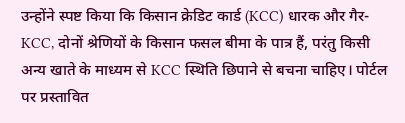उन्होंने स्पष्ट किया कि किसान क्रेडिट कार्ड (KCC) धारक और गैर-KCC, दोनों श्रेणियों के किसान फसल बीमा के पात्र हैं, परंतु किसी अन्य खाते के माध्यम से KCC स्थिति छिपाने से बचना चाहिए। पोर्टल पर प्रस्तावित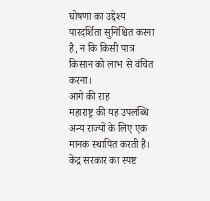घोषणा का उद्देश्य पारदर्शिता सुनिश्चित करना है, न कि किसी पात्र किसान को लाभ से वंचित करना।
आगे की राह
महाराष्ट्र की यह उपलब्धि अन्य राज्यों के लिए एक मानक स्थापित करती है। केंद्र सरकार का स्पष्ट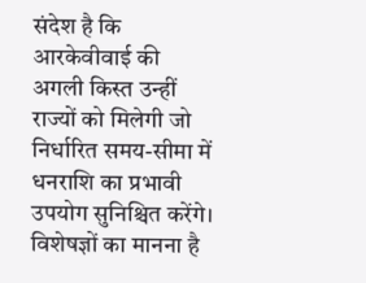संदेश है कि आरकेवीवाई की अगली किस्त उन्हीं राज्यों को मिलेगी जो निर्धारित समय-सीमा में धनराशि का प्रभावी उपयोग सुनिश्चित करेंगे। विशेषज्ञों का मानना है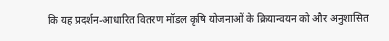कि यह प्रदर्शन-आधारित वितरण मॉडल कृषि योजनाओं के क्रियान्वयन को और अनुशासित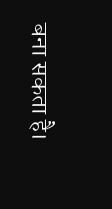बना सकता है।